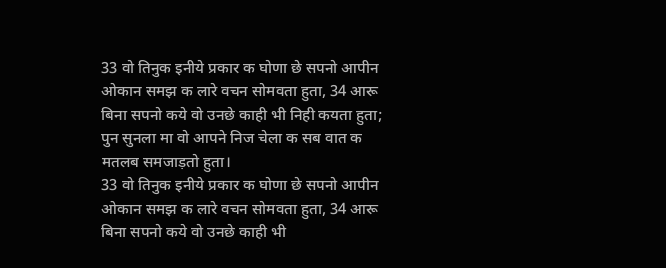33 वो तिनुक इनीये प्रकार क घोणा छे सपनो आपीन ओकान समझ क लारे वचन सोमवता हुता, 34 आरू बिना सपनो कये वो उनछे काही भी निही कयता हुता; पुन सुनला मा वो आपने निज चेला क सब वात क मतलब समजाड़तो हुता।
33 वो तिनुक इनीये प्रकार क घोणा छे सपनो आपीन ओकान समझ क लारे वचन सोमवता हुता, 34 आरू बिना सपनो कये वो उनछे काही भी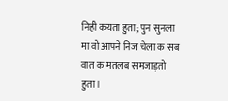निही कयता हुता; पुन सुनला मा वो आपने निज चेला क सब वात क मतलब समजाड़तो हुता।